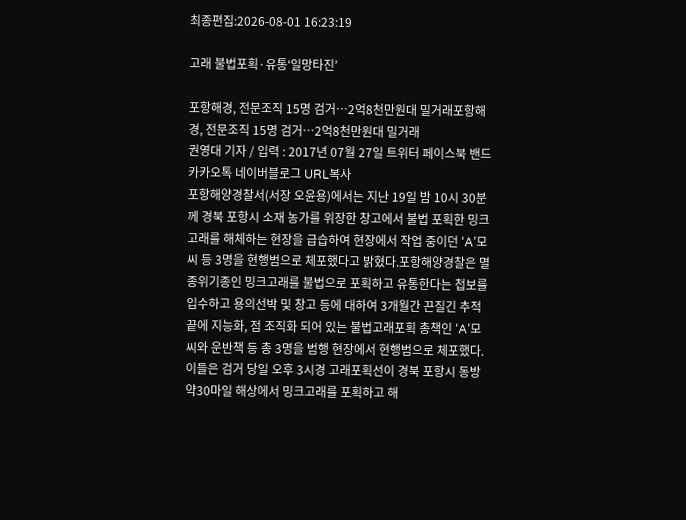최종편집:2026-08-01 16:23:19

고래 불법포획·유통‘일망타진’

포항해경, 전문조직 15명 검거…2억8천만원대 밀거래포항해경, 전문조직 15명 검거…2억8천만원대 밀거래
권영대 기자 / 입력 : 2017년 07월 27일 트위터 페이스북 밴드 카카오톡 네이버블로그 URL복사
포항해양경찰서(서장 오윤용)에서는 지난 19일 밤 10시 30분께 경북 포항시 소재 농가를 위장한 창고에서 불법 포획한 밍크고래를 해체하는 현장을 급습하여 현장에서 작업 중이던 ‘A’모씨 등 3명을 현행범으로 체포했다고 밝혔다.포항해양경찰은 멸종위기종인 밍크고래를 불법으로 포획하고 유통한다는 첩보를 입수하고 용의선박 및 창고 등에 대하여 3개월간 끈질긴 추적 끝에 지능화, 점 조직화 되어 있는 불법고래포획 총책인 ‘A’모씨와 운반책 등 총 3명을 범행 현장에서 현행범으로 체포했다.이들은 검거 당일 오후 3시경 고래포획선이 경북 포항시 동방 약30마일 해상에서 밍크고래를 포획하고 해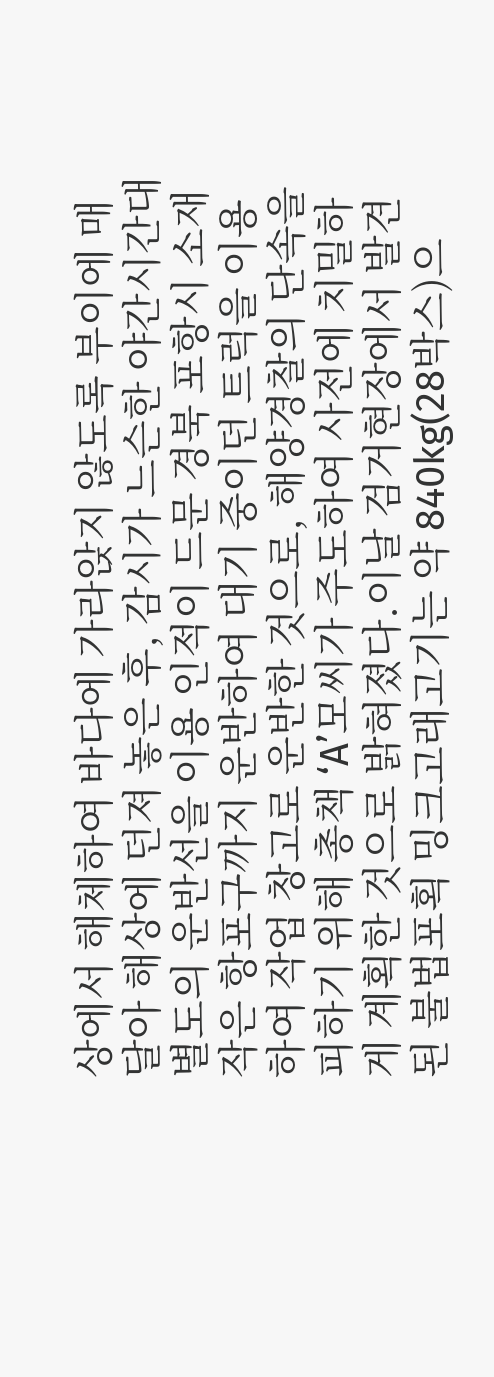상에서 해체하여 바다에 가라앉지 않도록 부이에 매달아 해상에 던져 놓은 후, 감시가 느슨한 야간시간대 별도의 운반선을 이용 인적이 드문 경북 포항시 소재 작은 항포구까지 운반하여 대기 중이던 트럭을 이용하여 작업 창고로 운반한 것으로, 해양경찰의 단속을 피하기 위해 총책 ‘A’모씨가 주도하여 사전에 치밀하게 계획한 것으로 밝혀졌다.이날 검거현장에서 발견된 불법포획 밍크고래고기는 약 840kg(28박스)으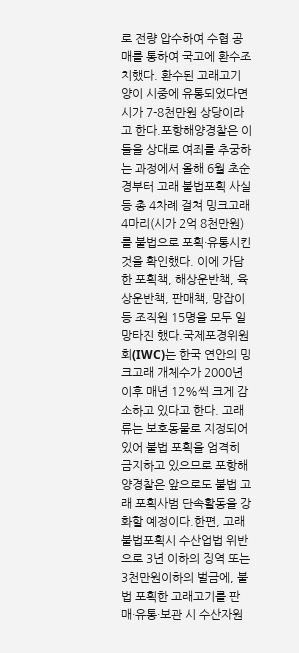로 전량 압수하여 수협 공매를 통하여 국고에 환수조치했다. 환수된 고래고기 양이 시중에 유통되었다면 시가 7-8천만원 상당이라고 한다.포항해양경찰은 이들을 상대로 여죄를 추궁하는 과정에서 올해 6월 초순경부터 고래 불법포획 사실 등 총 4차례 걸쳐 밍크고래 4마리(시가 2억 8천만원)를 불법으로 포획·유통시킨 것을 확인했다. 이에 가담한 포획책, 해상운반책, 육상운반책, 판매책, 망잡이 등 조직원 15명을 모두 일망타진 했다.국제포경위원회(IWC)는 한국 연안의 밍크고래 개체수가 2000년 이후 매년 12%씩 크게 감소하고 있다고 한다. 고래류는 보호동물로 지정되어 있어 불법 포획을 엄격히 금지하고 있으므로 포항해양경찰은 앞으로도 불법 고래 포획사범 단속활동을 강화할 예정이다.한편, 고래 불법포획시 수산업법 위반으로 3년 이하의 징역 또는 3천만원이하의 벌금에, 불법 포획한 고래고기를 판매·유통·보관 시 수산자원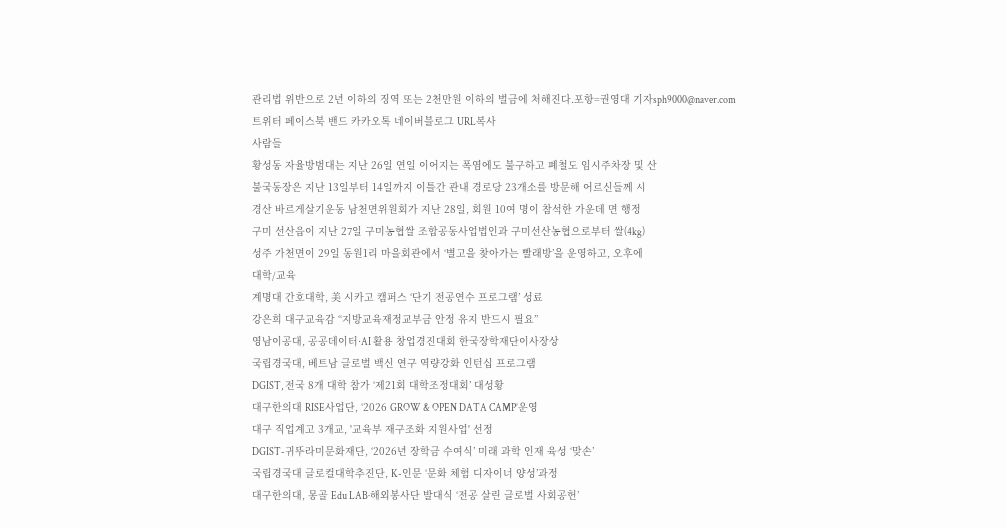관리법 위반으로 2년 이하의 징역 또는 2천만원 이하의 벌금에 처해진다.포항=권영대 기자sph9000@naver.com
트위터 페이스북 밴드 카카오톡 네이버블로그 URL복사
사람들
황성동 자율방범대는 지난 26일 연일 이어지는 폭염에도 불구하고 폐철도 임시주차장 및 산
불국동장은 지난 13일부터 14일까지 이틀간 관내 경로당 23개소를 방문해 어르신들께 시
경산 바르게살기운동 남천면위원회가 지난 28일, 회원 10여 명이 참석한 가운데 면 행정
구미 선산읍이 지난 27일 구미농협쌀 조합공동사업법인과 구미선산농협으로부터 쌀(4kg)
성주 가천면이 29일 동원1리 마을회관에서 ‘별고을 찾아가는 빨래방’을 운영하고, 오후에
대학/교육
계명대 간호대학, 美 시카고 캠퍼스 ‘단기 전공연수 프로그램’ 성료
강은희 대구교육감 “지방교육재정교부금 안정 유지 반드시 필요”
영남이공대, 공공데이터·AI 활용 창업경진대회 한국장학재단이사장상
국립경국대, 베트남 글로벌 백신 연구 역량강화 인턴십 프로그램
DGIST, 전국 8개 대학 참가 ‘제21회 대학조정대회’ 대성황
대구한의대 RISE사업단, ‘2026 GROW & OPEN DATA CAMP’운영
대구 직업계고 3개교, '교육부 재구조화 지원사업' 선정
DGIST-귀뚜라미문화재단, ‘2026년 장학금 수여식’ 미래 과학 인재 육성 ‘맞손’
국립경국대 글로컬대학추진단, K-인문 ‘문화 체험 디자이너 양성’과정
대구한의대, 몽골 Edu LAB·해외봉사단 발대식 ‘전공 살린 글로벌 사회공헌’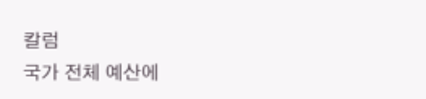칼럼
국가 전체 예산에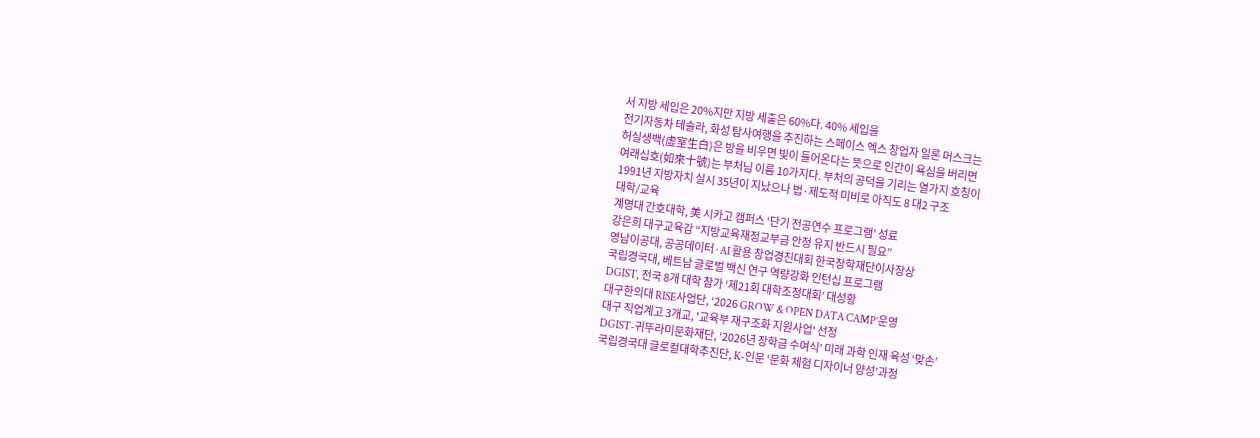서 지방 세입은 20%지만 지방 세출은 60%다. 40% 세입을
전기자동차 테슬라, 화성 탐사여행을 추진하는 스페이스 엑스 창업자 일론 머스크는
허실생백(虛室生白)은 방을 비우면 빛이 들어온다는 뜻으로 인간이 욕심을 버리면
여래십호(如來十號)는 부처님 이름 10가지다. 부처의 공덕을 기리는 열가지 호칭이
1991년 지방자치 실시 35년이 지났으나 법·제도적 미비로 아직도 8 대2 구조
대학/교육
계명대 간호대학, 美 시카고 캠퍼스 ‘단기 전공연수 프로그램’ 성료
강은희 대구교육감 “지방교육재정교부금 안정 유지 반드시 필요”
영남이공대, 공공데이터·AI 활용 창업경진대회 한국장학재단이사장상
국립경국대, 베트남 글로벌 백신 연구 역량강화 인턴십 프로그램
DGIST, 전국 8개 대학 참가 ‘제21회 대학조정대회’ 대성황
대구한의대 RISE사업단, ‘2026 GROW & OPEN DATA CAMP’운영
대구 직업계고 3개교, '교육부 재구조화 지원사업' 선정
DGIST-귀뚜라미문화재단, ‘2026년 장학금 수여식’ 미래 과학 인재 육성 ‘맞손’
국립경국대 글로컬대학추진단, K-인문 ‘문화 체험 디자이너 양성’과정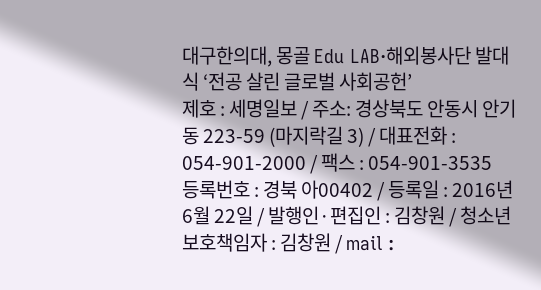대구한의대, 몽골 Edu LAB·해외봉사단 발대식 ‘전공 살린 글로벌 사회공헌’
제호 : 세명일보 / 주소: 경상북도 안동시 안기동 223-59 (마지락길 3) / 대표전화 : 054-901-2000 / 팩스 : 054-901-3535
등록번호 : 경북 아00402 / 등록일 : 2016년 6월 22일 / 발행인·편집인 : 김창원 / 청소년보호책임자 : 김창원 / mail :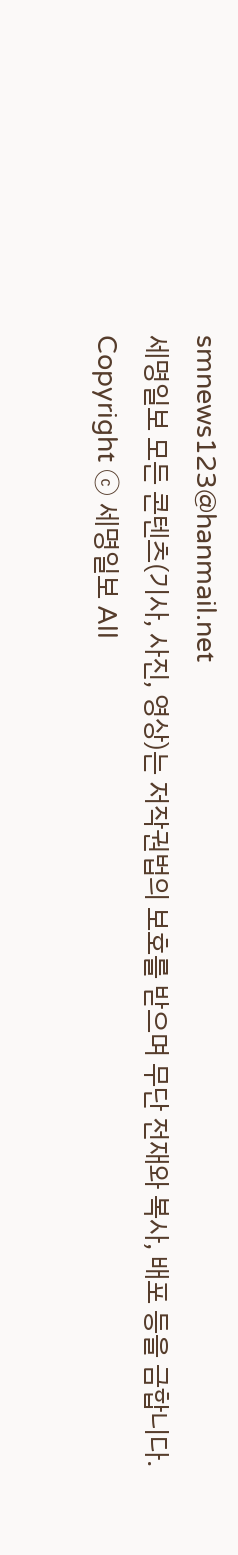smnews123@hanmail.net
세명일보 모든 콘텐츠(기사, 사진, 영상)는 저작권법의 보호를 받으며 무단 전재와 복사, 배포 등을 금합니다.
Copyright ⓒ 세명일보 All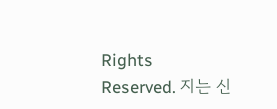Rights Reserved. 지는 신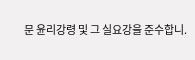문 윤리강령 및 그 실요강을 준수합니.